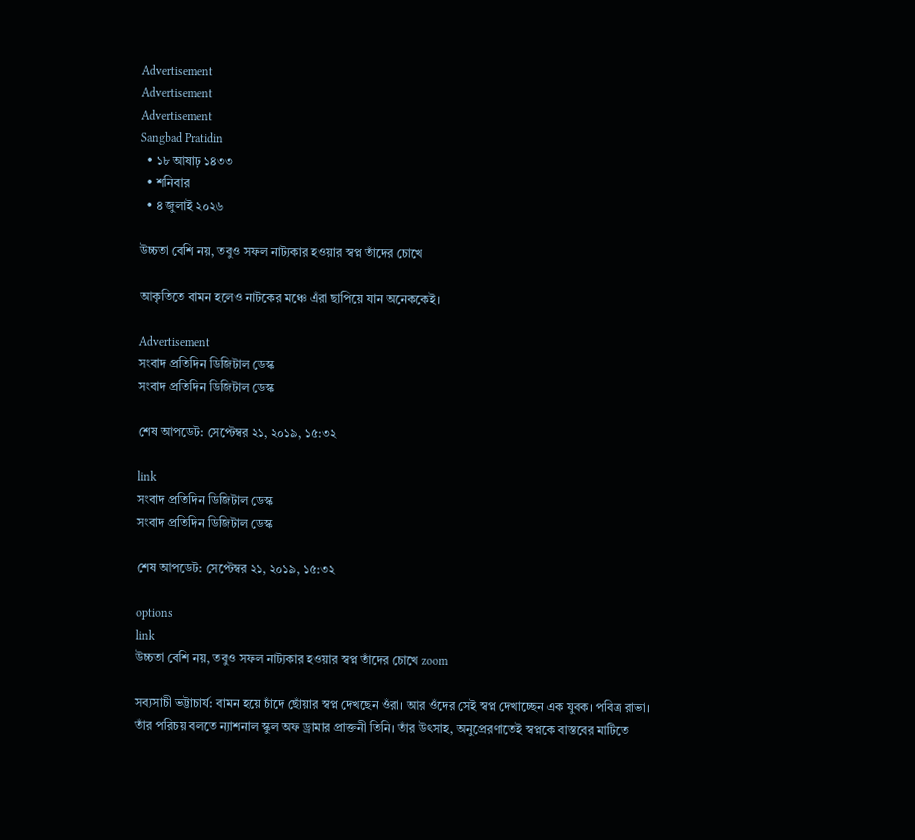Advertisement
Advertisement
Advertisement
Sangbad Pratidin
  • ১৮ আষাঢ় ১৪৩৩
  • শনিবার
  • ৪ জুলাই ২০২৬

উচ্চতা বেশি নয়, তবুও সফল নাট্যকার হওয়ার স্বপ্ন তাঁদের চোখে

আকৃতিতে বামন হলেও নাটকের মঞ্চে এঁরা ছাপিয়ে যান অনেককেই।

Advertisement
সংবাদ প্রতিদিন ডিজিটাল ডেস্ক
সংবাদ প্রতিদিন ডিজিটাল ডেস্ক

শেষ আপডেট: সেপ্টেম্বর ২১, ২০১৯, ১৫:৩২

link
সংবাদ প্রতিদিন ডিজিটাল ডেস্ক
সংবাদ প্রতিদিন ডিজিটাল ডেস্ক

শেষ আপডেট: সেপ্টেম্বর ২১, ২০১৯, ১৫:৩২

options
link
উচ্চতা বেশি নয়, তবুও সফল নাট্যকার হওয়ার স্বপ্ন তাঁদের চোখে zoom

সব্যসাচী ভট্টাচার্য: বামন হয়ে চাঁদে ছোঁয়ার স্বপ্ন দেখছেন ওঁরা। আর ওঁদের সেই স্বপ্ন দেখাচ্ছেন এক যুবক। পবিত্র রাভা। তাঁর পরিচয় বলতে ন্যাশনাল স্কুল অফ ড্রামার প্রাক্তনী তিনি। তাঁর উৎসাহ, অনুপ্রেরণাতেই স্বপ্নকে বাস্তবের মাটিতে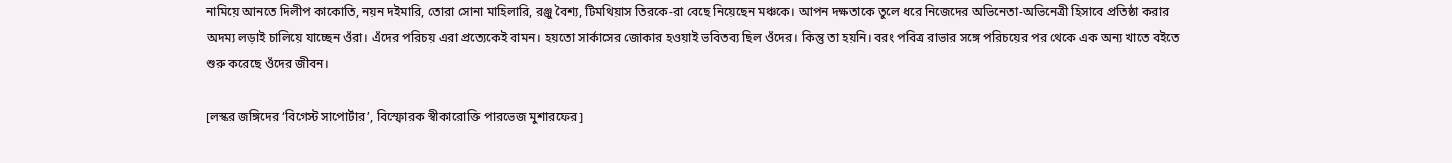নামিয়ে আনতে দিলীপ কাকোতি, নয়ন দইমারি, তোরা সোনা মাহিলারি, রঞ্জু বৈশ্য, টিমথিয়াস তিরকে-রা বেছে নিয়েছেন মঞ্চকে। আপন দক্ষতাকে তুলে ধরে নিজেদের অভিনেতা-অভিনেত্রী হিসাবে প্রতিষ্ঠা করার অদম্য লড়াই চালিয়ে যাচ্ছেন ওঁরা। এঁদের পরিচয় এরা প্রত্যেকেই বামন। হয়তো সার্কাসের জোকার হওয়াই ভবিতব্য ছিল ওঁদের। কিন্তু তা হয়নি। বরং পবিত্র রাভার সঙ্গে পরিচয়ের পর থেকে এক অন্য খাতে বইতে শুরু করেছে ওঁদের জীবন।

[লস্কর জঙ্গিদের ‘বিগেস্ট সাপোর্টার’, বিস্ফোরক স্বীকারোক্তি পারভেজ মুশারফের]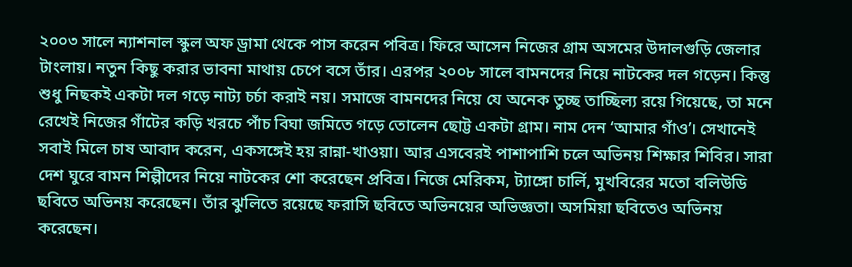২০০৩ সালে ন্যাশনাল স্কুল অফ ড্রামা থেকে পাস করেন পবিত্র। ফিরে আসেন নিজের গ্রাম অসমের উদালগুড়ি জেলার টাংলায়। নতুন কিছু করার ভাবনা মাথায় চেপে বসে তাঁর। এরপর ২০০৮ সালে বামনদের নিয়ে নাটকের দল গড়েন। কিন্তু শুধু নিছকই একটা দল গড়ে নাট্য চর্চা করাই নয়। সমাজে বামনদের নিয়ে যে অনেক তুচ্ছ তাচ্ছিল্য রয়ে গিয়েছে, তা মনে রেখেই নিজের গাঁটের কড়ি খরচে পাঁচ বিঘা জমিতে গড়ে তোলেন ছোট্ট একটা গ্রাম। নাম দেন ‘আমার গাঁও’। সেখানেই সবাই মিলে চাষ আবাদ করেন, একসঙ্গেই হয় রান্না-খাওয়া। আর এসবেরই পাশাপাশি চলে অভিনয় শিক্ষার শিবির। সারা দেশ ঘুরে বামন শিল্পীদের নিয়ে নাটকের শো করেছেন প্রবিত্র। নিজে মেরিকম, ট্যাঙ্গো চার্লি, মুখবিরের মতো বলিউডি ছবিতে অভিনয় করেছেন। তাঁর ঝুলিতে রয়েছে ফরাসি ছবিতে অভিনয়ের অভিজ্ঞতা। অসমিয়া ছবিতেও অভিনয় করেছেন।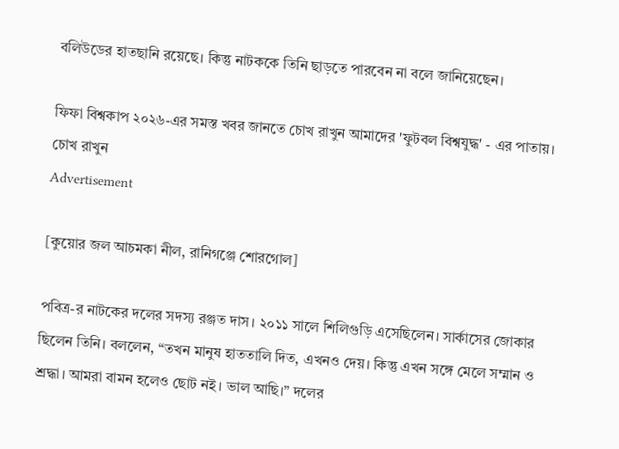বলিউডের হাতছানি রয়েছে। কিন্তু নাটককে তিনি ছাড়তে পারবেন না বলে জানিয়েছেন।

ফিফা বিশ্বকাপ ২০২৬-এর সমস্ত খবর জানতে চোখ রাখুন আমাদের 'ফুটবল বিশ্বযুদ্ধ' - এর পাতায়।
চোখ রাখুন
Advertisement

[কুয়োর জল আচমকা নীল, রানিগঞ্জে শোরগোল]

পবিত্র-র নাটকের দলের সদস্য রঞ্জত দাস। ২০১১ সালে শিলিগুড়ি এসেছিলেন। সার্কাসের জোকার ছিলেন তিনি। বললেন, “তখন মানুষ হাততালি দিত, এখনও দেয়। কিন্তু এখন সঙ্গে মেলে সম্মান ও শ্রদ্ধা। আমরা বামন হলেও ছোট নই। ভাল আছি।” দলের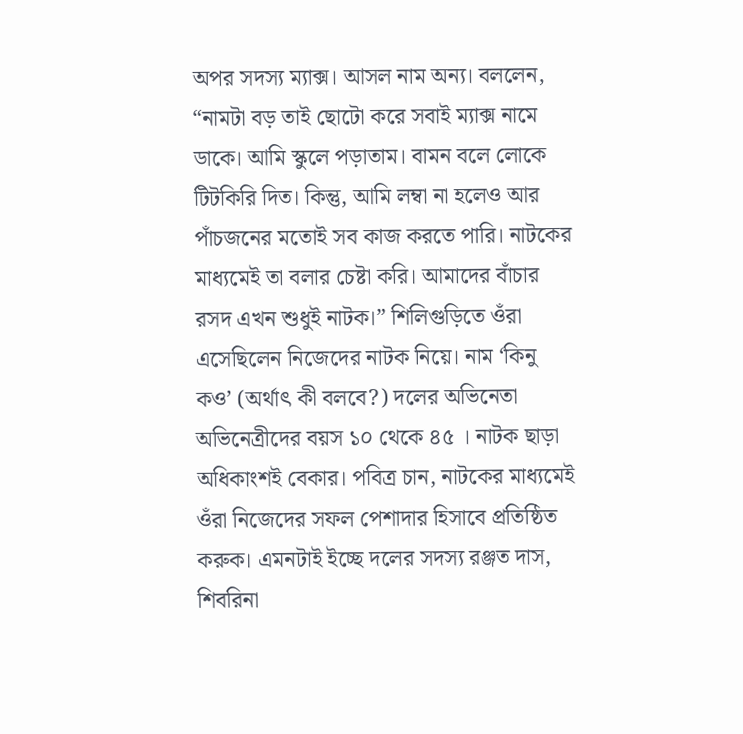অপর সদস্য ম্যাক্স। আসল নাম অন্য। বললেন, “নামটা বড় তাই ছোটো করে সবাই ম্যাক্স নামে ডাকে। আমি স্কুলে পড়াতাম। বামন বলে লোকে টিটকিরি দিত। কিন্তু, আমি লম্বা না হলেও আর পাঁচজনের মতোই সব কাজ করতে পারি। নাটকের মাধ্যমেই তা বলার চেষ্টা করি। আমাদের বাঁচার রসদ এখন শুধুই নাটক।” শিলিগুড়িতে ওঁরা এসেছিলেন নিজেদের নাটক নিয়ে। নাম ‘কিনু কও’ (অর্থাৎ কী বলবে?) দলের অভিনেতা অভিনেত্রীদের বয়স ১০ থেকে ৪৫ । নাটক ছাড়া অধিকাংশই বেকার। পবিত্র চান, নাটকের মাধ্যমেই ওঁরা নিজেদের সফল পেশাদার হিসাবে প্রতিষ্ঠিত করুক। এমনটাই ইচ্ছে দলের সদস্য রঞ্জত দাস, শিবরিনা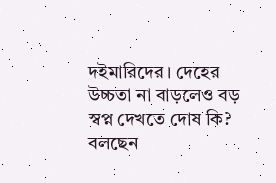দইমারিদের। দেহের উচ্চতা না বাড়লেও বড় স্বপ্ন দেখতে দোষ কি? বলছেন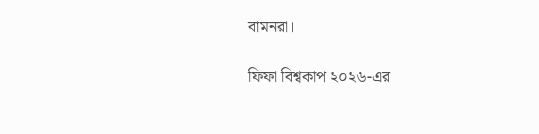বামনরা।

ফিফা বিশ্বকাপ ২০২৬-এর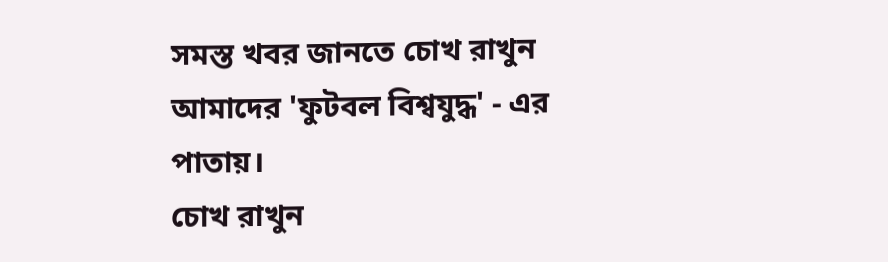সমস্ত খবর জানতে চোখ রাখুন আমাদের 'ফুটবল বিশ্বযুদ্ধ' - এর পাতায়।
চোখ রাখুন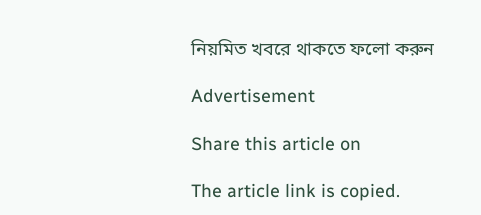নিয়মিত খবরে থাকতে ফলো করুন

Advertisement

Share this article on

The article link is copied.